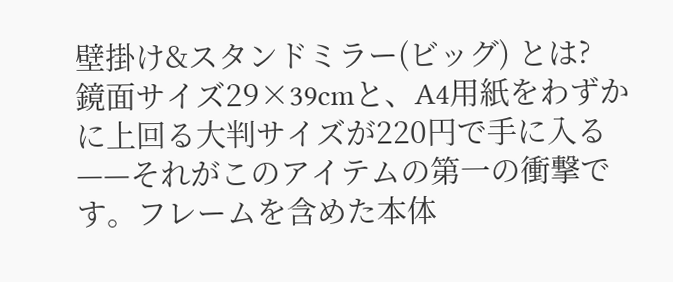壁掛け&スタンドミラー(ビッグ) とは?
鏡面サイズ29×39cmと、A4用紙をわずかに上回る大判サイズが220円で手に入る——それがこのアイテムの第一の衝撃です。フレームを含めた本体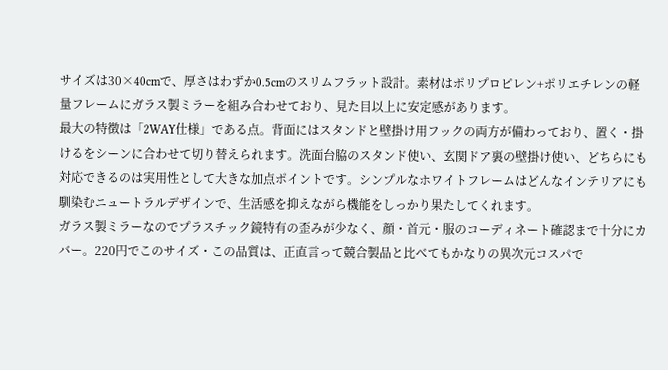サイズは30×40cmで、厚さはわずか0.5cmのスリムフラット設計。素材はポリプロピレン+ポリエチレンの軽量フレームにガラス製ミラーを組み合わせており、見た目以上に安定感があります。
最大の特徴は「2WAY仕様」である点。背面にはスタンドと壁掛け用フックの両方が備わっており、置く・掛けるをシーンに合わせて切り替えられます。洗面台脇のスタンド使い、玄関ドア裏の壁掛け使い、どちらにも対応できるのは実用性として大きな加点ポイントです。シンプルなホワイトフレームはどんなインテリアにも馴染むニュートラルデザインで、生活感を抑えながら機能をしっかり果たしてくれます。
ガラス製ミラーなのでプラスチック鏡特有の歪みが少なく、顔・首元・服のコーディネート確認まで十分にカバー。220円でこのサイズ・この品質は、正直言って競合製品と比べてもかなりの異次元コスパで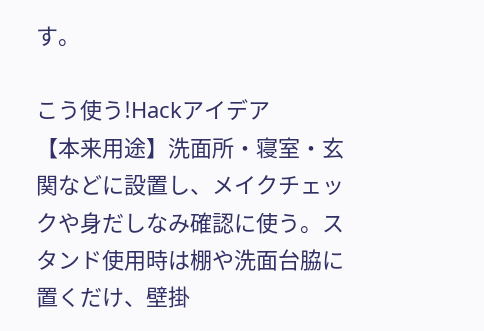す。

こう使う!Hackアイデア
【本来用途】洗面所・寝室・玄関などに設置し、メイクチェックや身だしなみ確認に使う。スタンド使用時は棚や洗面台脇に置くだけ、壁掛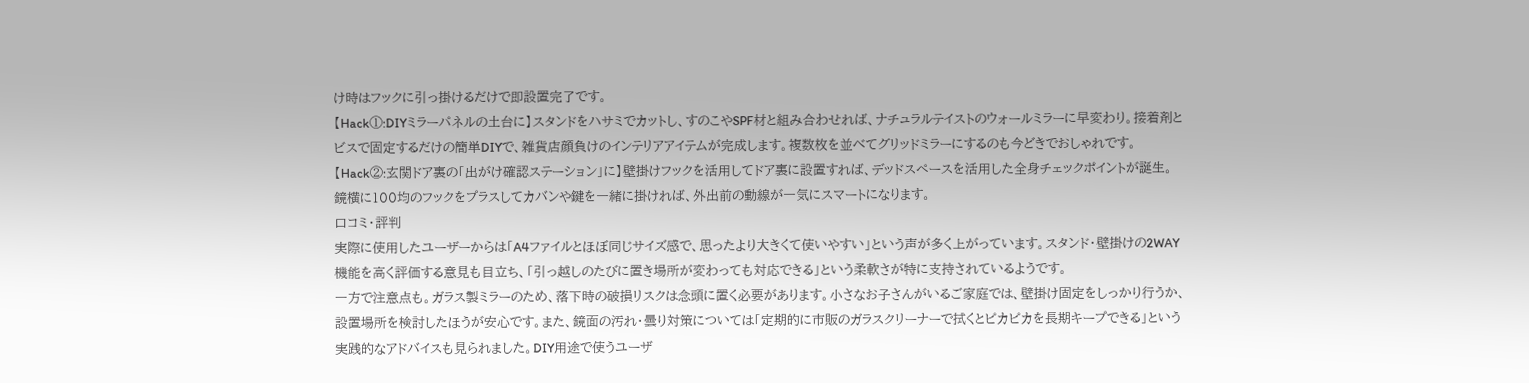け時はフックに引っ掛けるだけで即設置完了です。
【Hack①:DIYミラーパネルの土台に】スタンドをハサミでカットし、すのこやSPF材と組み合わせれば、ナチュラルテイストのウォールミラーに早変わり。接着剤とビスで固定するだけの簡単DIYで、雑貨店顔負けのインテリアアイテムが完成します。複数枚を並べてグリッドミラーにするのも今どきでおしゃれです。
【Hack②:玄関ドア裏の「出がけ確認ステーション」に】壁掛けフックを活用してドア裏に設置すれば、デッドスペースを活用した全身チェックポイントが誕生。鏡横に100均のフックをプラスしてカバンや鍵を一緒に掛ければ、外出前の動線が一気にスマートになります。
口コミ・評判
実際に使用したユーザーからは「A4ファイルとほぼ同じサイズ感で、思ったより大きくて使いやすい」という声が多く上がっています。スタンド・壁掛けの2WAY機能を高く評価する意見も目立ち、「引っ越しのたびに置き場所が変わっても対応できる」という柔軟さが特に支持されているようです。
一方で注意点も。ガラス製ミラーのため、落下時の破損リスクは念頭に置く必要があります。小さなお子さんがいるご家庭では、壁掛け固定をしっかり行うか、設置場所を検討したほうが安心です。また、鏡面の汚れ・曇り対策については「定期的に市販のガラスクリーナーで拭くとピカピカを長期キープできる」という実践的なアドバイスも見られました。DIY用途で使うユーザ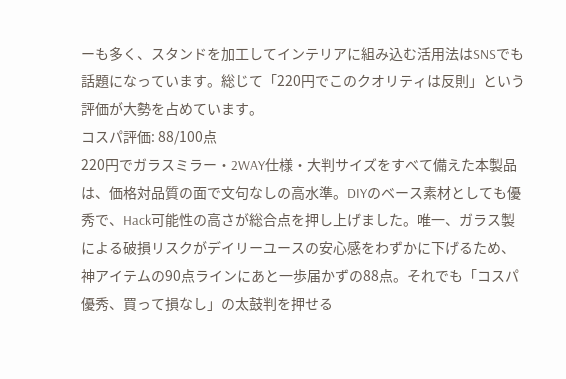ーも多く、スタンドを加工してインテリアに組み込む活用法はSNSでも話題になっています。総じて「220円でこのクオリティは反則」という評価が大勢を占めています。
コスパ評価: 88/100点
220円でガラスミラー・2WAY仕様・大判サイズをすべて備えた本製品は、価格対品質の面で文句なしの高水準。DIYのベース素材としても優秀で、Hack可能性の高さが総合点を押し上げました。唯一、ガラス製による破損リスクがデイリーユースの安心感をわずかに下げるため、神アイテムの90点ラインにあと一歩届かずの88点。それでも「コスパ優秀、買って損なし」の太鼓判を押せる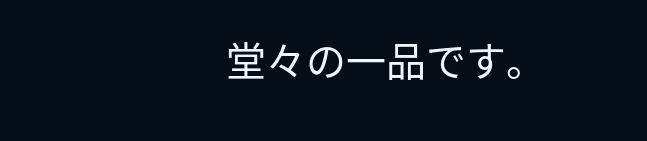堂々の一品です。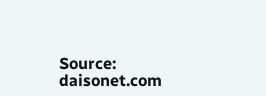Source: daisonet.com